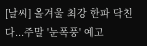[날씨] 올겨울 최강 한파 닥친다...주말 '눈폭풍' 예고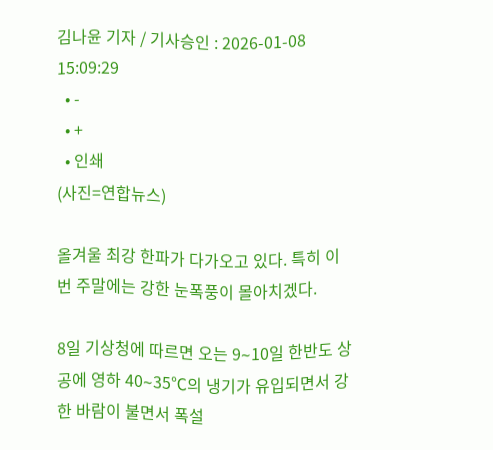김나윤 기자 / 기사승인 : 2026-01-08 15:09:29
  • -
  • +
  • 인쇄
(사진=연합뉴스)

올겨울 최강 한파가 다가오고 있다. 특히 이번 주말에는 강한 눈폭풍이 몰아치겠다.

8일 기상청에 따르면 오는 9∼10일 한반도 상공에 영하 40∼35℃의 냉기가 유입되면서 강한 바람이 불면서 폭설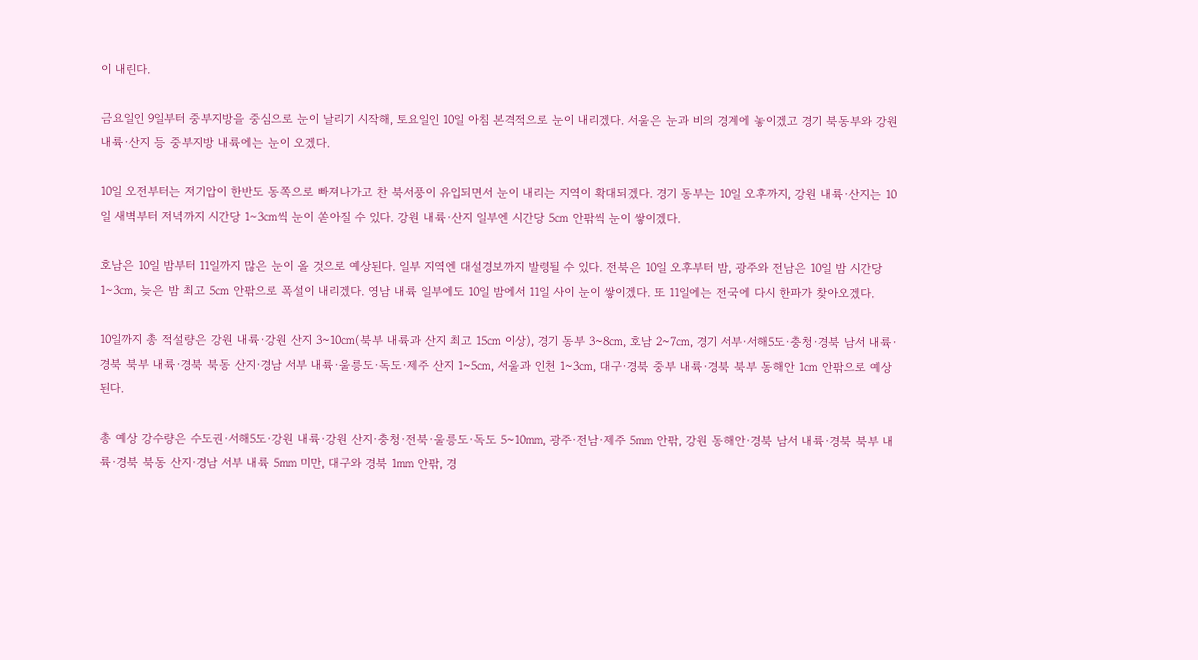이 내린다.

금요일인 9일부터 중부지방을 중심으로 눈이 날리기 시작해, 토요일인 10일 아침 본격적으로 눈이 내리겠다. 서울은 눈과 비의 경계에 놓이겠고 경기 북동부와 강원 내륙·산지 등 중부지방 내륙에는 눈이 오겠다.

10일 오전부터는 저기압이 한반도 동쪽으로 빠져나가고 찬 북서풍이 유입되면서 눈이 내리는 지역이 확대되겠다. 경기 동부는 10일 오후까지, 강원 내륙·산지는 10일 새벽부터 저녁까지 시간당 1∼3㎝씩 눈이 쏟아질 수 있다. 강원 내륙·산지 일부엔 시간당 5㎝ 안팎씩 눈이 쌓이겠다.

호남은 10일 밤부터 11일까지 많은 눈이 올 것으로 예상된다. 일부 지역엔 대설경보까지 발령될 수 있다. 전북은 10일 오후부터 밤, 광주와 전남은 10일 밤 시간당 1∼3㎝, 늦은 밤 최고 5㎝ 안팎으로 폭설이 내리겠다. 영남 내륙 일부에도 10일 밤에서 11일 사이 눈이 쌓이겠다. 또 11일에는 전국에 다시 한파가 찾아오겠다.

10일까지 총 적설량은 강원 내륙·강원 산지 3~10㎝(북부 내륙과 산지 최고 15㎝ 이상), 경기 동부 3~8㎝, 호남 2~7㎝, 경기 서부·서해5도·충청·경북 남서 내륙·경북 북부 내륙·경북 북동 산지·경남 서부 내륙·울릉도·독도·제주 산지 1~5㎝, 서울과 인천 1~3㎝, 대구·경북 중부 내륙·경북 북부 동해안 1㎝ 안팎으로 예상된다.

총 예상 강수량은 수도권·서해5도·강원 내륙·강원 산지·충청·전북·울릉도·독도 5~10㎜, 광주·전남·제주 5㎜ 안팎, 강원 동해안·경북 남서 내륙·경북 북부 내륙·경북 북동 산지·경남 서부 내륙 5㎜ 미만, 대구와 경북 1㎜ 안팎, 경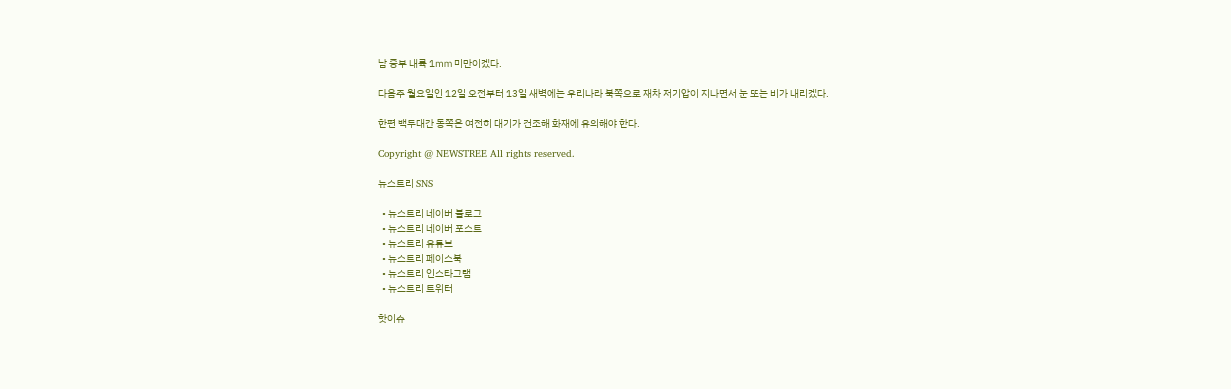남 중부 내륙 1㎜ 미만이겠다.

다음주 월요일인 12일 오전부터 13일 새벽에는 우리나라 북쪽으로 재차 저기압이 지나면서 눈 또는 비가 내리겠다.

한편 백두대간 동쪽은 여전히 대기가 건조해 화재에 유의해야 한다.

Copyright @ NEWSTREE All rights reserved.

뉴스트리 SNS

  • 뉴스트리 네이버 블로그
  • 뉴스트리 네이버 포스트
  • 뉴스트리 유튜브
  • 뉴스트리 페이스북
  • 뉴스트리 인스타그램
  • 뉴스트리 트위터

핫이슈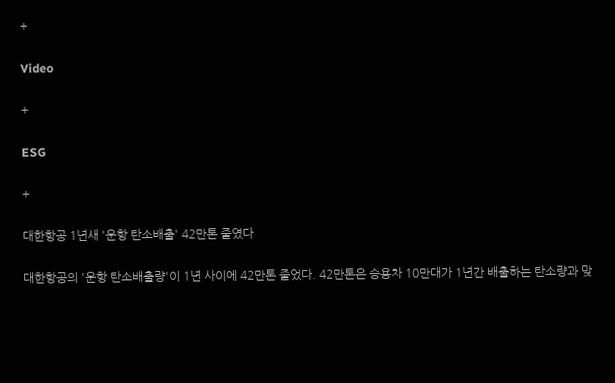+

Video

+

ESG

+

대한항공 1년새 '운항 탄소배출' 42만톤 줄였다

대한항공의 '운항 탄소배출량'이 1년 사이에 42만톤 줄었다. 42만톤은 승용차 10만대가 1년간 배출하는 탄소량과 맞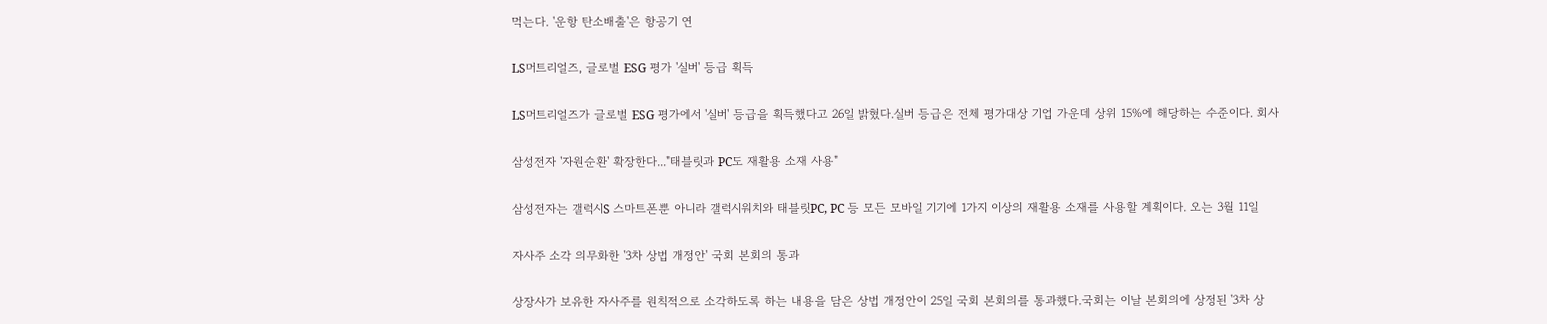먹는다. '운항 탄소배출'은 항공기 연

LS머트리얼즈, 글로벌 ESG 평가 '실버' 등급 획득

LS머트리얼즈가 글로벌 ESG 평가에서 '실버' 등급을 획득했다고 26일 밝혔다.실버 등급은 전체 평가대상 기업 가운데 상위 15%에 해당하는 수준이다. 회사

삼성전자 '자원순환' 확장한다..."태블릿과 PC도 재활용 소재 사용"

삼성전자는 갤럭시S 스마트폰뿐 아니라 갤럭시워치와 태블릿PC, PC 등 모든 모바일 기기에 1가지 이상의 재활용 소재를 사용할 계획이다. 오는 3월 11일

자사주 소각 의무화한 '3차 상법 개정안' 국회 본회의 통과

상장사가 보유한 자사주를 원칙적으로 소각하도록 하는 내용을 담은 상법 개정안이 25일 국회 본회의를 통과했다.국회는 이날 본회의에 상정된 '3차 상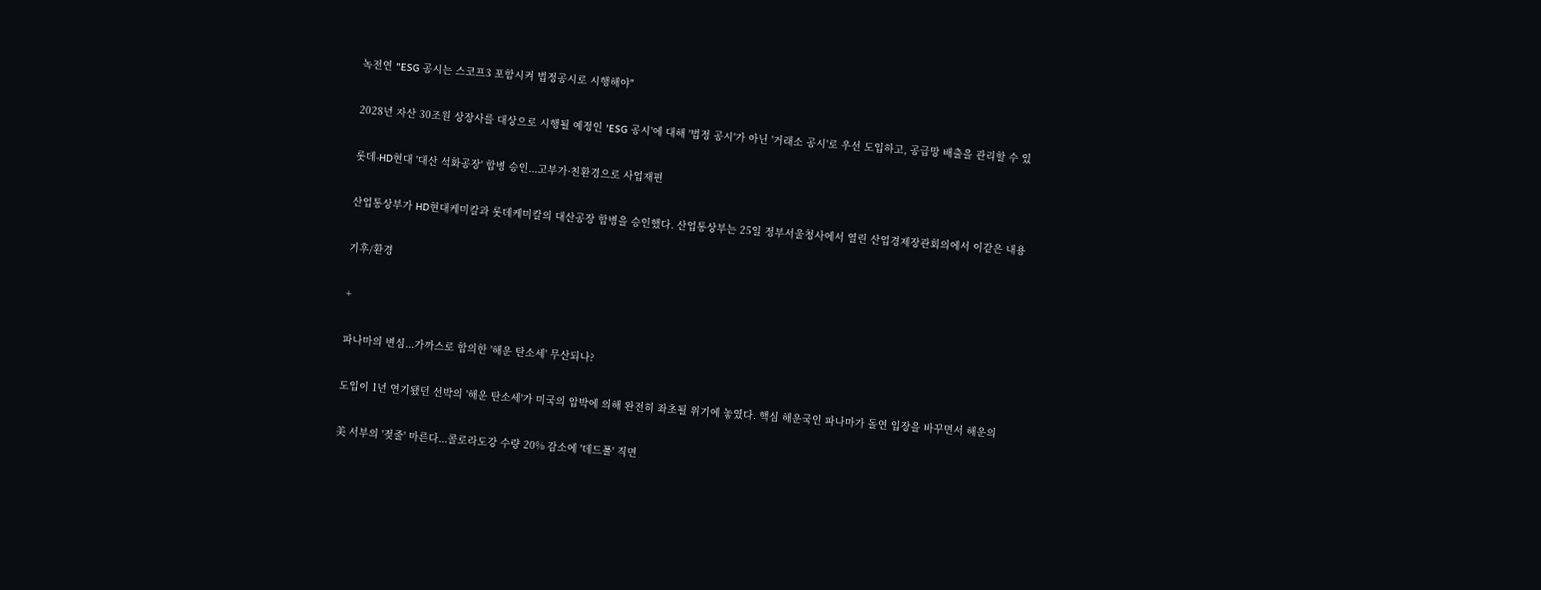녹전연 "ESG 공시는 스코프3 포함시켜 법정공시로 시행해야"

2028년 자산 30조원 상장사를 대상으로 시행될 예정인 'ESG 공시'에 대해 '법정 공시'가 아닌 '거래소 공시'로 우선 도입하고, 공급망 배출을 관리할 수 있

롯데-HD현대 '대산 석화공장' 합병 승인...고부가·친환경으로 사업재편

산업통상부가 HD현대케미칼과 롯데케미칼의 대산공장 합병을 승인했다. 산업통상부는 25일 정부서울청사에서 열린 산업경제장관회의에서 이같은 내용

기후/환경

+

파나마의 변심...가까스로 합의한 '해운 탄소세' 무산되나?

도입이 1년 연기됐던 선박의 '해운 탄소세'가 미국의 압박에 의해 완전히 좌초될 위기에 놓였다. 핵심 해운국인 파나마가 돌연 입장을 바꾸면서 해운의

美 서부의 '젖줄' 마른다...콜로라도강 수량 20% 감소에 '데드풀' 직면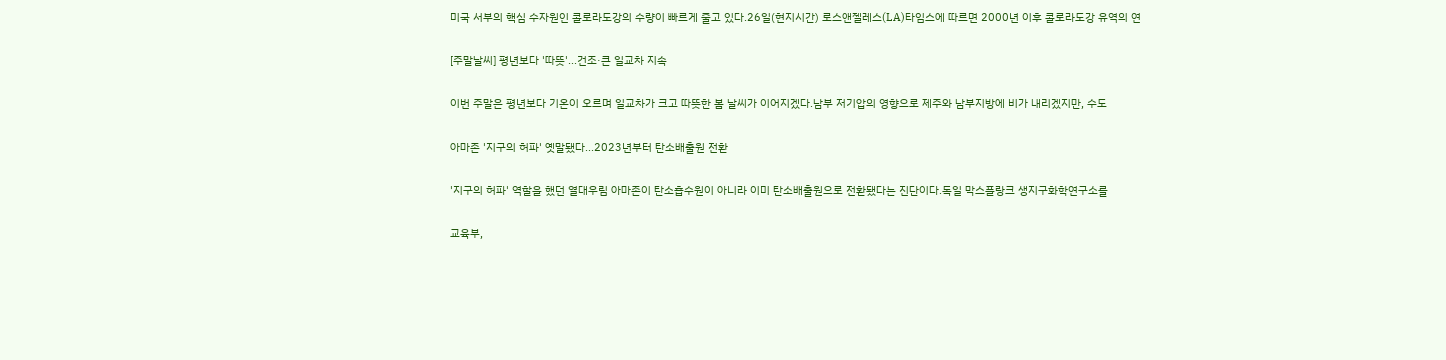미국 서부의 핵심 수자원인 콜로라도강의 수량이 빠르게 줄고 있다.26일(현지시간) 로스앤젤레스(LA)타임스에 따르면 2000년 이후 콜로라도강 유역의 연

[주말날씨] 평년보다 '따뜻'...건조·큰 일교차 지속

이번 주말은 평년보다 기온이 오르며 일교차가 크고 따뜻한 봄 날씨가 이어지겠다.남부 저기압의 영향으로 제주와 남부지방에 비가 내리겠지만, 수도

아마존 '지구의 허파' 옛말됐다...2023년부터 탄소배출원 전환

'지구의 허파' 역할을 했던 열대우림 아마존이 탄소흡수원이 아니라 이미 탄소배출원으로 전환됐다는 진단이다.독일 막스플랑크 생지구화학연구소를

교육부,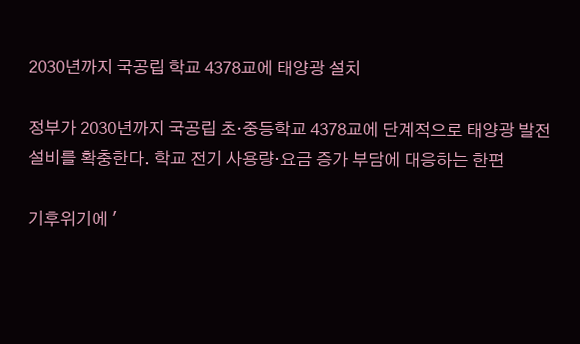2030년까지 국공립 학교 4378교에 태양광 설치

정부가 2030년까지 국공립 초·중등학교 4378교에 단계적으로 태양광 발전 설비를 확충한다. 학교 전기 사용량·요금 증가 부담에 대응하는 한편

기후위기에 '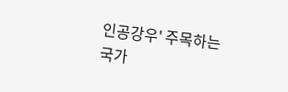인공강우' 주목하는 국가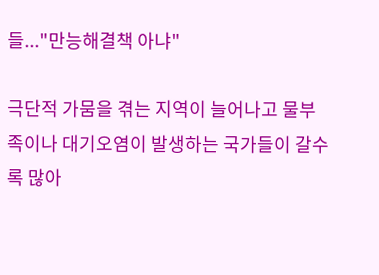들..."만능해결책 아냐"

극단적 가뭄을 겪는 지역이 늘어나고 물부족이나 대기오염이 발생하는 국가들이 갈수록 많아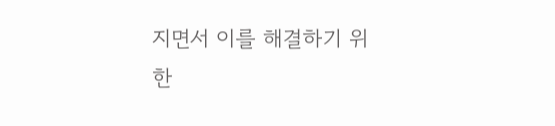지면서 이를 해결하기 위한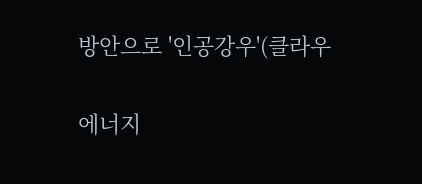방안으로 '인공강우'(클라우

에너지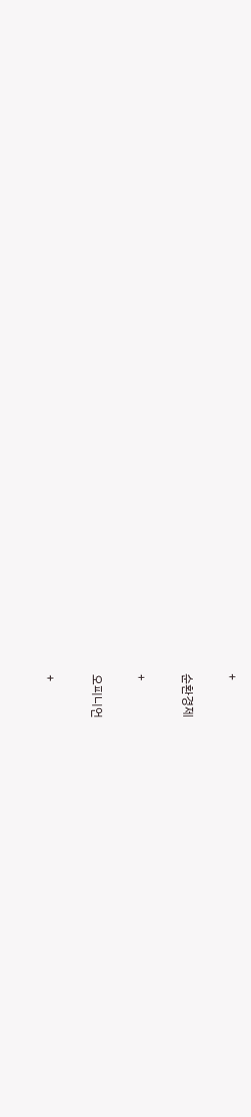+

순환경제

+

오피니언

+